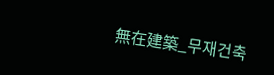無在建築_무재건축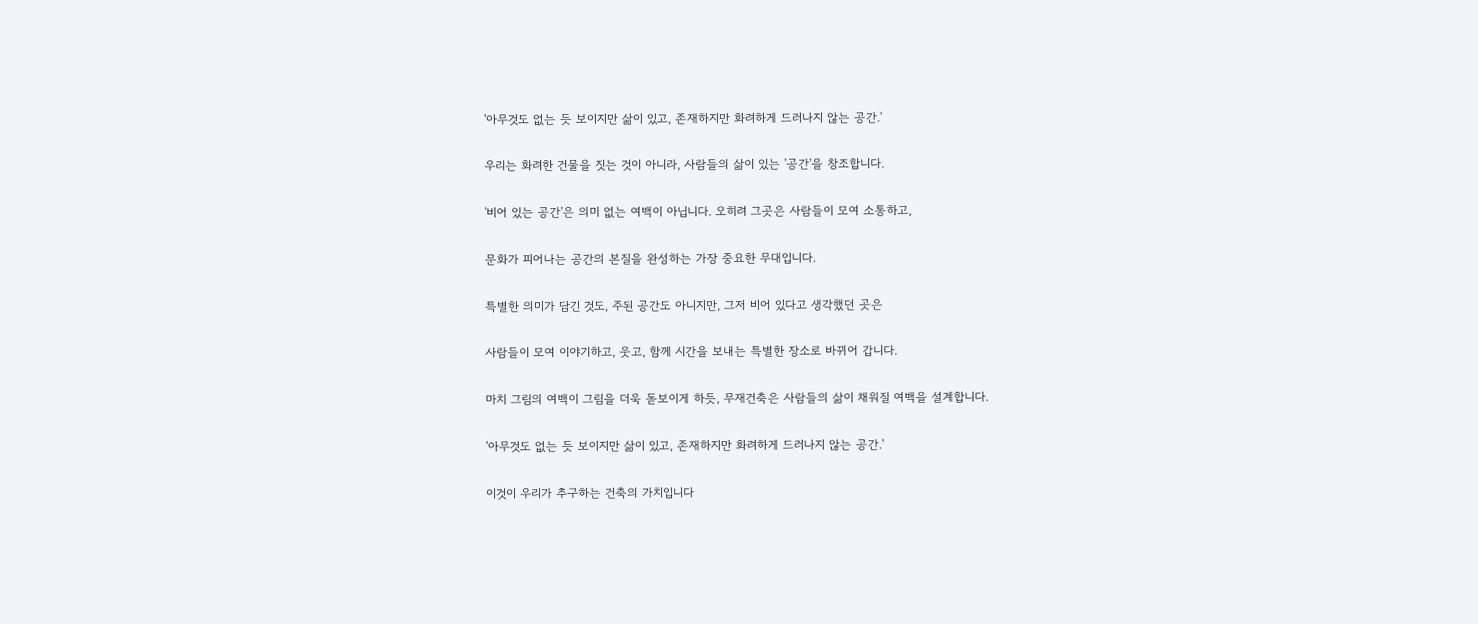'아무것도 없는 듯 보이지만 삶이 있고, 존재하지만 화려하게 드러나지 않는 공간.'

우리는 화려한 건물을 짓는 것이 아니라, 사람들의 삶이 있는 '공간'을 창조합니다.

'비어 있는 공간'은 의미 없는 여백이 아닙니다. 오히려 그곳은 사람들이 모여 소통하고,

문화가 피어나는 공간의 본질을 완성하는 가장 중요한 무대입니다.

특별한 의미가 담긴 것도, 주된 공간도 아니지만, 그저 비어 있다고 생각했던 곳은

사람들이 모여 이야기하고, 웃고, 함께 시간을 보내는 특별한 장소로 바뀌어 갑니다.

마치 그림의 여백이 그림을 더욱 돋보이게 하듯, 무재건축은 사람들의 삶이 채워질 여백을 설계합니다.

'아무것도 없는 듯 보이지만 삶이 있고, 존재하지만 화려하게 드러나지 않는 공간.'

이것이 우리가 추구하는 건축의 가치입니다